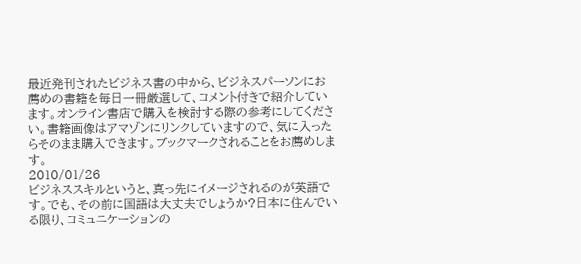最近発刊されたビジネス書の中から、ビジネスパーソンにお薦めの書籍を毎日一冊厳選して、コメント付きで紹介しています。オンライン書店で購入を検討する際の参考にしてください。書籍画像はアマゾンにリンクしていますので、気に入ったらそのまま購入できます。ブックマークされることをお薦めします。
2010/01/26
ビジネススキルというと、真っ先にイメージされるのが英語です。でも、その前に国語は大丈夫でしょうか?日本に住んでいる限り、コミュニケーションの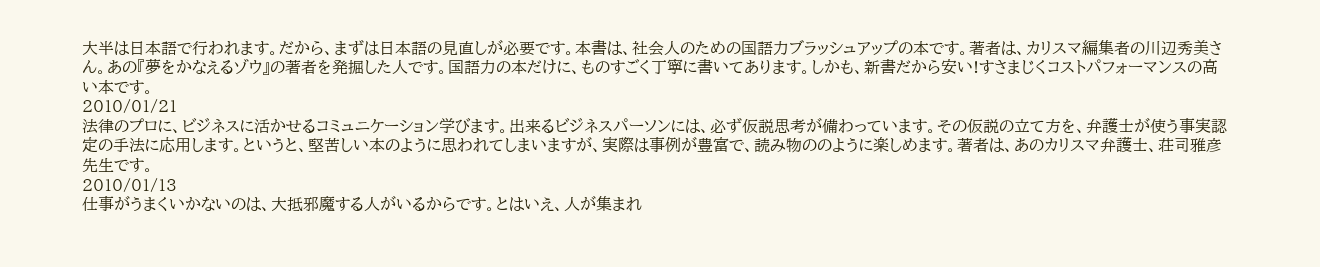大半は日本語で行われます。だから、まずは日本語の見直しが必要です。本書は、社会人のための国語力ブラッシュアップの本です。著者は、カリスマ編集者の川辺秀美さん。あの『夢をかなえるゾウ』の著者を発掘した人です。国語力の本だけに、ものすごく丁寧に書いてあります。しかも、新書だから安い!すさまじくコストパフォーマンスの高い本です。
2010/01/21
法律のプロに、ビジネスに活かせるコミュニケーション学びます。出来るビジネスパーソンには、必ず仮説思考が備わっています。その仮説の立て方を、弁護士が使う事実認定の手法に応用します。というと、堅苦しい本のように思われてしまいますが、実際は事例が豊富で、読み物ののように楽しめます。著者は、あのカリスマ弁護士、荘司雅彦先生です。
2010/01/13
仕事がうまくいかないのは、大抵邪魔する人がいるからです。とはいえ、人が集まれ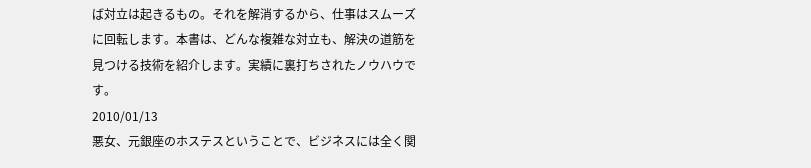ば対立は起きるもの。それを解消するから、仕事はスムーズに回転します。本書は、どんな複雑な対立も、解決の道筋を見つける技術を紹介します。実績に裏打ちされたノウハウです。
2010/01/13
悪女、元銀座のホステスということで、ビジネスには全く関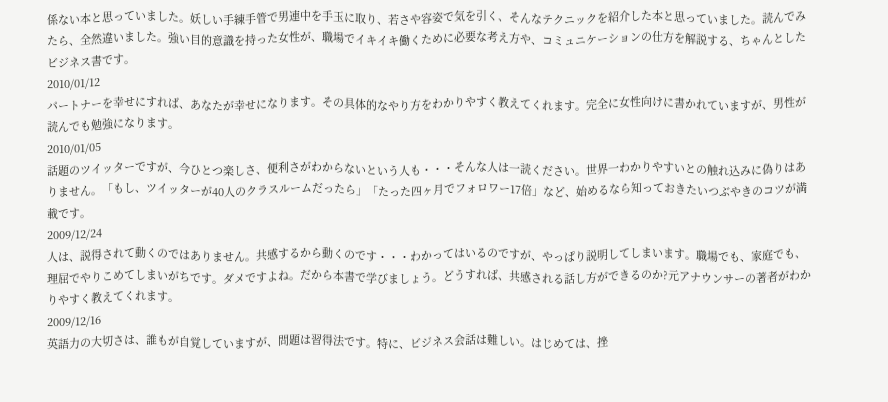係ない本と思っていました。妖しい手練手管で男連中を手玉に取り、若さや容姿で気を引く、そんなテクニックを紹介した本と思っていました。読んでみたら、全然違いました。強い目的意識を持った女性が、職場でイキイキ働くために必要な考え方や、コミュニケーションの仕方を解説する、ちゃんとしたビジネス書です。
2010/01/12
パートナーを幸せにすれば、あなたが幸せになります。その具体的なやり方をわかりやすく教えてくれます。完全に女性向けに書かれていますが、男性が読んでも勉強になります。
2010/01/05
話題のツイッターですが、今ひとつ楽しさ、便利さがわからないという人も・・・そんな人は一読ください。世界一わかりやすいとの触れ込みに偽りはありません。「もし、ツイッターが40人のクラスルームだったら」「たった四ヶ月でフォロワー17倍」など、始めるなら知っておきたいつぶやきのコツが満載です。
2009/12/24
人は、説得されて動くのではありません。共感するから動くのです・・・わかってはいるのですが、やっぱり説明してしまいます。職場でも、家庭でも、理屈でやりこめてしまいがちです。ダメですよね。だから本書で学びましょう。どうすれば、共感される話し方ができるのか?元アナウンサーの著者がわかりやすく教えてくれます。
2009/12/16
英語力の大切さは、誰もが自覚していますが、問題は習得法です。特に、ビジネス会話は難しい。はじめては、挫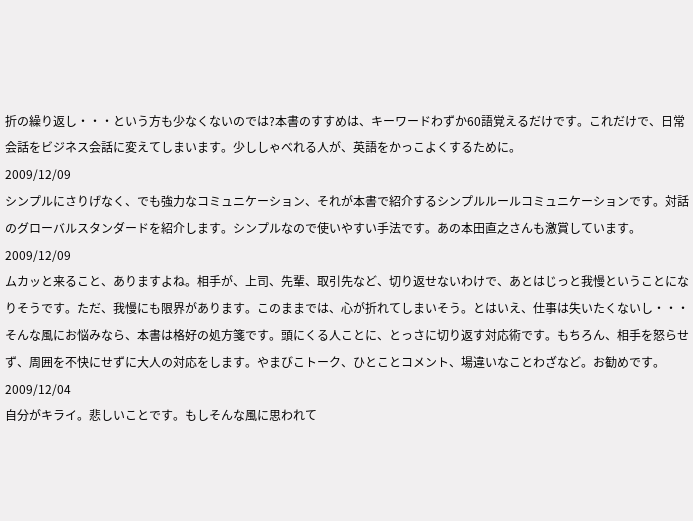折の繰り返し・・・という方も少なくないのでは?本書のすすめは、キーワードわずか60語覚えるだけです。これだけで、日常会話をビジネス会話に変えてしまいます。少ししゃべれる人が、英語をかっこよくするために。
2009/12/09
シンプルにさりげなく、でも強力なコミュニケーション、それが本書で紹介するシンプルルールコミュニケーションです。対話のグローバルスタンダードを紹介します。シンプルなので使いやすい手法です。あの本田直之さんも激賞しています。
2009/12/09
ムカッと来ること、ありますよね。相手が、上司、先輩、取引先など、切り返せないわけで、あとはじっと我慢ということになりそうです。ただ、我慢にも限界があります。このままでは、心が折れてしまいそう。とはいえ、仕事は失いたくないし・・・そんな風にお悩みなら、本書は格好の処方箋です。頭にくる人ことに、とっさに切り返す対応術です。もちろん、相手を怒らせず、周囲を不快にせずに大人の対応をします。やまびこトーク、ひとことコメント、場違いなことわざなど。お勧めです。
2009/12/04
自分がキライ。悲しいことです。もしそんな風に思われて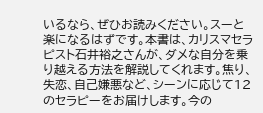いるなら、ぜひお読みください。スーと楽になるはずです。本書は、カリスマセラピスト石井裕之さんが、ダメな自分を乗り越える方法を解説してくれます。焦り、失恋、自己嫌悪など、シーンに応じて12のセラピーをお届けします。今の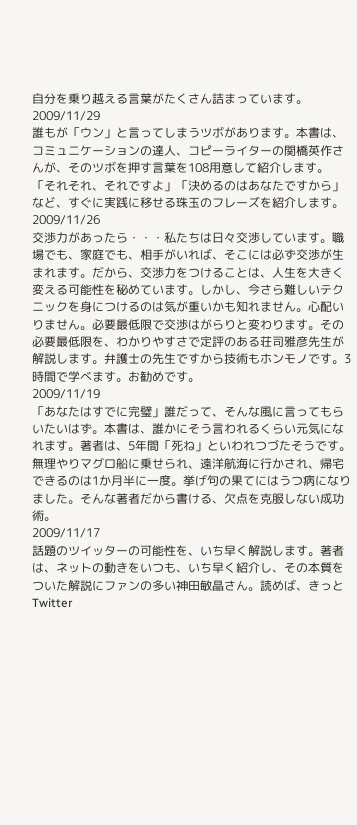自分を乗り越える言葉がたくさん詰まっています。
2009/11/29
誰もが「ウン」と言ってしまうツボがあります。本書は、コミュニケーションの達人、コピーライターの関橋英作さんが、そのツボを押す言葉を108用意して紹介します。「それそれ、それですよ」「決めるのはあなたですから」など、すぐに実践に移せる珠玉のフレーズを紹介します。
2009/11/26
交渉力があったら・・・私たちは日々交渉しています。職場でも、家庭でも、相手がいれば、そこには必ず交渉が生まれます。だから、交渉力をつけることは、人生を大きく変える可能性を秘めています。しかし、今さら難しいテクニックを身につけるのは気が重いかも知れません。心配いりません。必要最低限で交渉はがらりと変わります。その必要最低限を、わかりやすさで定評のある荘司雅彦先生が解説します。弁護士の先生ですから技術もホンモノです。3時間で学べます。お勧めです。
2009/11/19
「あなたはすでに完璧」誰だって、そんな風に言ってもらいたいはず。本書は、誰かにそう言われるくらい元気になれます。著者は、5年間「死ね」といわれつづたそうです。無理やりマグロ船に乗せられ、遠洋航海に行かされ、帰宅できるのは1か月半に一度。挙げ句の果てにはうつ病になりました。そんな著者だから書ける、欠点を克服しない成功術。
2009/11/17
話題のツイッターの可能性を、いち早く解説します。著者は、ネットの動きをいつも、いち早く紹介し、その本質をついた解説にファンの多い神田敏晶さん。読めば、きっとTwitter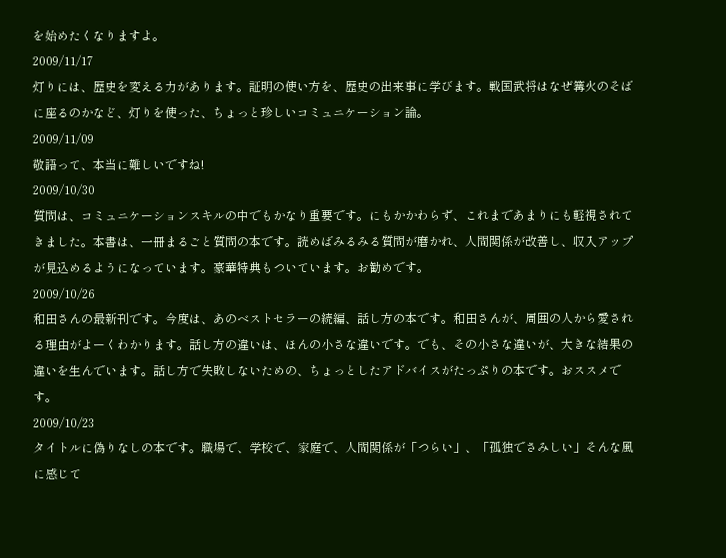を始めたくなりますよ。
2009/11/17
灯りには、歴史を変える力があります。証明の使い方を、歴史の出来事に学びます。戦国武将はなぜ篝火のそばに座るのかなど、灯りを使った、ちょっと珍しいコミュニケーション論。
2009/11/09
敬語って、本当に難しいですね!
2009/10/30
質問は、コミュニケーションスキルの中でもかなり重要です。にもかかわらず、これまであまりにも軽視されてきました。本書は、一冊まるごと質問の本です。読めばみるみる質問が磨かれ、人間関係が改善し、収入アップが見込めるようになっています。豪華特典もついています。お勧めです。
2009/10/26
和田さんの最新刊です。今度は、あのベストセラーの続編、話し方の本です。和田さんが、周囲の人から愛される理由がよーくわかります。話し方の違いは、ほんの小さな違いです。でも、その小さな違いが、大きな結果の違いを生んでいます。話し方で失敗しないための、ちょっとしたアドバイスがたっぷりの本です。おススメです。
2009/10/23
タイトルに偽りなしの本です。職場で、学校で、家庭で、人間関係が「つらい」、「孤独でさみしい」そんな風に感じて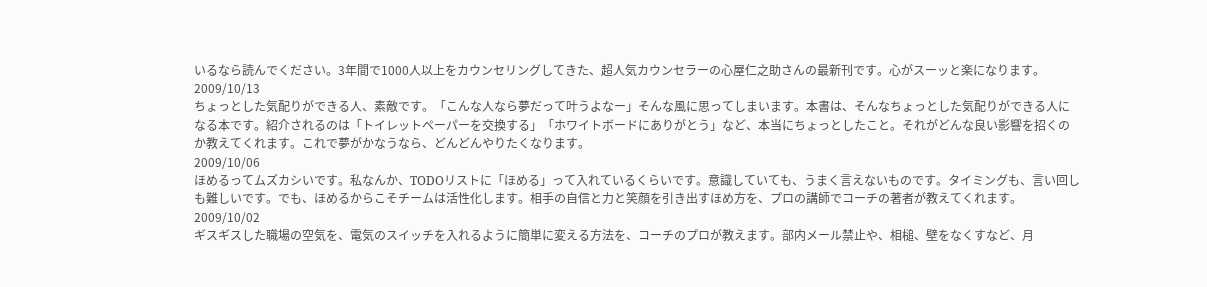いるなら読んでください。3年間で1000人以上をカウンセリングしてきた、超人気カウンセラーの心屋仁之助さんの最新刊です。心がスーッと楽になります。
2009/10/13
ちょっとした気配りができる人、素敵です。「こんな人なら夢だって叶うよなー」そんな風に思ってしまいます。本書は、そんなちょっとした気配りができる人になる本です。紹介されるのは「トイレットペーパーを交換する」「ホワイトボードにありがとう」など、本当にちょっとしたこと。それがどんな良い影響を招くのか教えてくれます。これで夢がかなうなら、どんどんやりたくなります。
2009/10/06
ほめるってムズカシいです。私なんか、TODOリストに「ほめる」って入れているくらいです。意識していても、うまく言えないものです。タイミングも、言い回しも難しいです。でも、ほめるからこそチームは活性化します。相手の自信と力と笑顔を引き出すほめ方を、プロの講師でコーチの著者が教えてくれます。
2009/10/02
ギスギスした職場の空気を、電気のスイッチを入れるように簡単に変える方法を、コーチのプロが教えます。部内メール禁止や、相槌、壁をなくすなど、月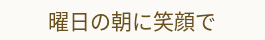曜日の朝に笑顔で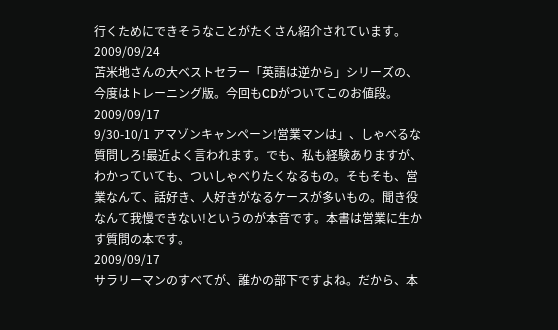行くためにできそうなことがたくさん紹介されています。
2009/09/24
苫米地さんの大ベストセラー「英語は逆から」シリーズの、今度はトレーニング版。今回もCDがついてこのお値段。
2009/09/17
9/30-10/1 アマゾンキャンペーン!営業マンは」、しゃべるな質問しろ!最近よく言われます。でも、私も経験ありますが、わかっていても、ついしゃべりたくなるもの。そもそも、営業なんて、話好き、人好きがなるケースが多いもの。聞き役なんて我慢できない!というのが本音です。本書は営業に生かす質問の本です。
2009/09/17
サラリーマンのすべてが、誰かの部下ですよね。だから、本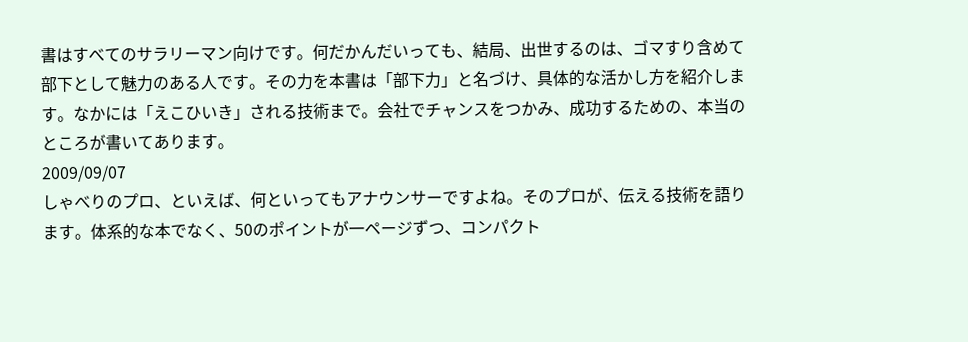書はすべてのサラリーマン向けです。何だかんだいっても、結局、出世するのは、ゴマすり含めて部下として魅力のある人です。その力を本書は「部下力」と名づけ、具体的な活かし方を紹介します。なかには「えこひいき」される技術まで。会社でチャンスをつかみ、成功するための、本当のところが書いてあります。
2009/09/07
しゃべりのプロ、といえば、何といってもアナウンサーですよね。そのプロが、伝える技術を語ります。体系的な本でなく、50のポイントが一ページずつ、コンパクト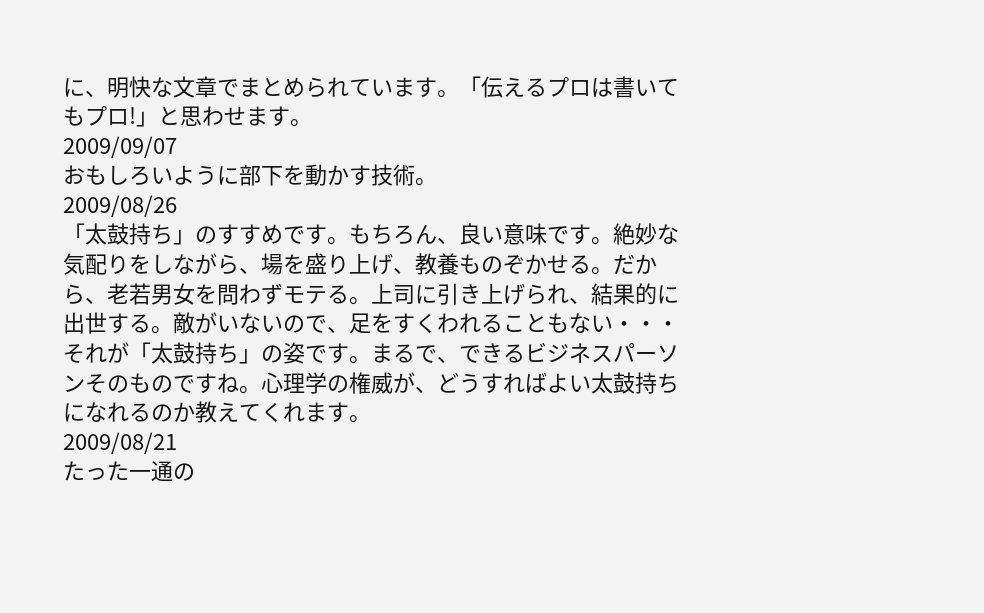に、明快な文章でまとめられています。「伝えるプロは書いてもプロ!」と思わせます。
2009/09/07
おもしろいように部下を動かす技術。
2009/08/26
「太鼓持ち」のすすめです。もちろん、良い意味です。絶妙な気配りをしながら、場を盛り上げ、教養ものぞかせる。だから、老若男女を問わずモテる。上司に引き上げられ、結果的に出世する。敵がいないので、足をすくわれることもない・・・それが「太鼓持ち」の姿です。まるで、できるビジネスパーソンそのものですね。心理学の権威が、どうすればよい太鼓持ちになれるのか教えてくれます。
2009/08/21
たった一通の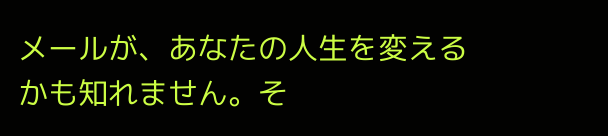メールが、あなたの人生を変えるかも知れません。そ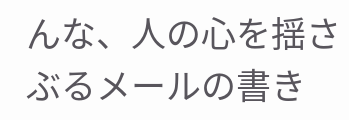んな、人の心を揺さぶるメールの書き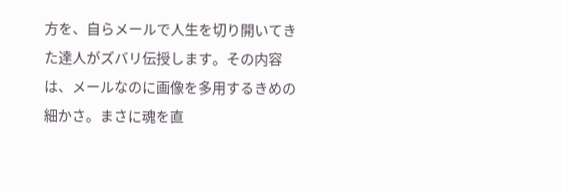方を、自らメールで人生を切り開いてきた達人がズバリ伝授します。その内容は、メールなのに画像を多用するきめの細かさ。まさに魂を直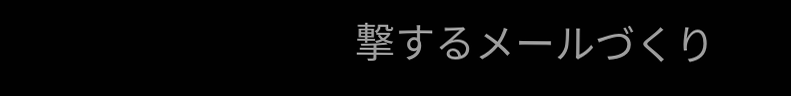撃するメールづくり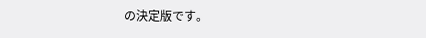の決定版です。